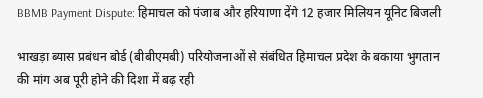BBMB Payment Dispute: हिमाचल को पंजाब और हरियाणा देंगे 12 हजार मिलियन यूनिट बिजली

भाखड़ा ब्यास प्रबंधन बोर्ड (बीबीएमबी) परियोजनाओं से संबंधित हिमाचल प्रदेश के बकाया भुगतान की मांग अब पूरी होने की दिशा में बढ़ रही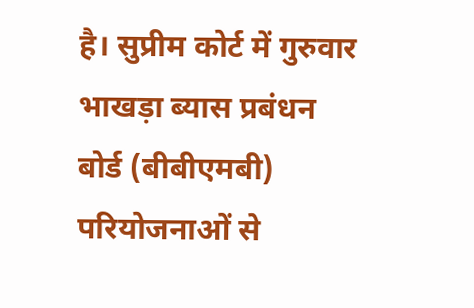है। सुप्रीम कोर्ट में गुरुवार
भाखड़ा ब्यास प्रबंधन बोर्ड (बीबीएमबी) परियोजनाओं से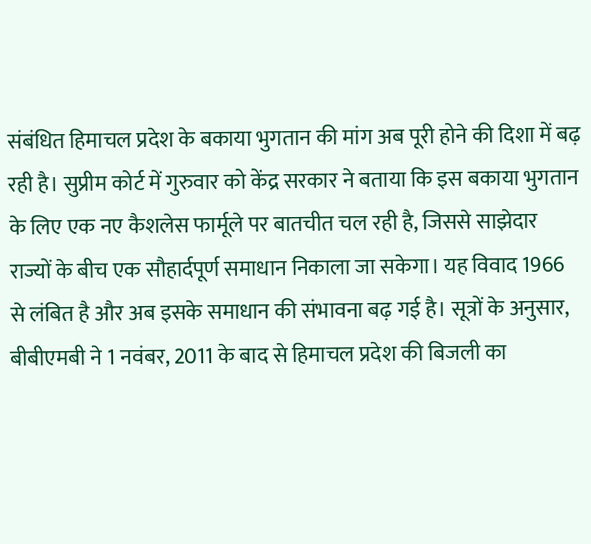संबंधित हिमाचल प्रदेश के बकाया भुगतान की मांग अब पूरी होने की दिशा में बढ़ रही है। सुप्रीम कोर्ट में गुरुवार को केंद्र सरकार ने बताया कि इस बकाया भुगतान के लिए एक नए कैशलेस फार्मूले पर बातचीत चल रही है, जिससे साझेदार राज्यों के बीच एक सौहार्दपूर्ण समाधान निकाला जा सकेगा। यह विवाद 1966 से लंबित है और अब इसके समाधान की संभावना बढ़ गई है। सूत्रों के अनुसार, बीबीएमबी ने 1 नवंबर, 2011 के बाद से हिमाचल प्रदेश की बिजली का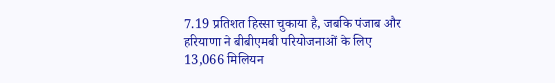7.19 प्रतिशत हिस्सा चुकाया है, जबकि पंजाब और हरियाणा ने बीबीएमबी परियोजनाओं के लिए 13,066 मिलियन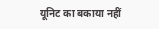यूनिट का बकाया नहीं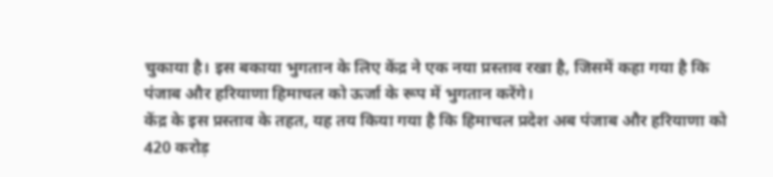चुकाया है। इस बकाया भुगतान के लिए केंद्र ने एक नया प्रस्ताव रखा है, जिसमें कहा गया है कि पंजाब और हरियाणा हिमाचल को ऊर्जा के रूप में भुगतान करेंगे।
केंद्र के इस प्रस्ताव के तहत, यह तय किया गया है कि हिमाचल प्रदेश अब पंजाब और हरियाणा को 420 करोड़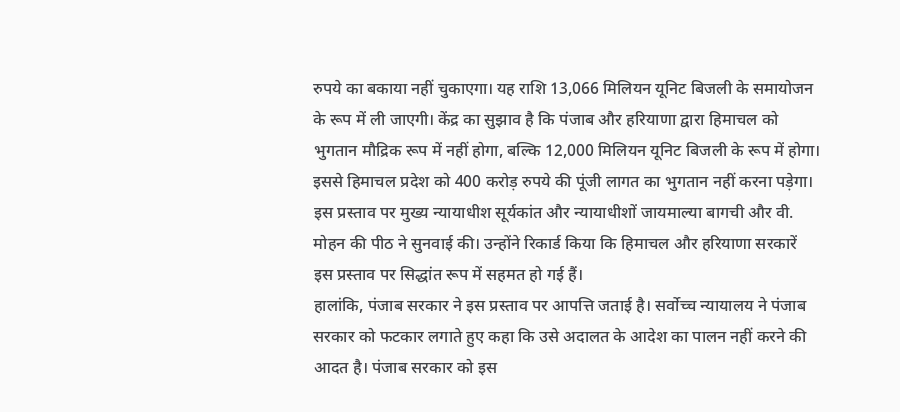रुपये का बकाया नहीं चुकाएगा। यह राशि 13,066 मिलियन यूनिट बिजली के समायोजन के रूप में ली जाएगी। केंद्र का सुझाव है कि पंजाब और हरियाणा द्वारा हिमाचल को भुगतान मौद्रिक रूप में नहीं होगा, बल्कि 12,000 मिलियन यूनिट बिजली के रूप में होगा। इससे हिमाचल प्रदेश को 400 करोड़ रुपये की पूंजी लागत का भुगतान नहीं करना पड़ेगा। इस प्रस्ताव पर मुख्य न्यायाधीश सूर्यकांत और न्यायाधीशों जायमाल्या बागची और वी. मोहन की पीठ ने सुनवाई की। उन्होंने रिकार्ड किया कि हिमाचल और हरियाणा सरकारें इस प्रस्ताव पर सिद्धांत रूप में सहमत हो गई हैं।
हालांकि, पंजाब सरकार ने इस प्रस्ताव पर आपत्ति जताई है। सर्वोच्च न्यायालय ने पंजाब सरकार को फटकार लगाते हुए कहा कि उसे अदालत के आदेश का पालन नहीं करने की आदत है। पंजाब सरकार को इस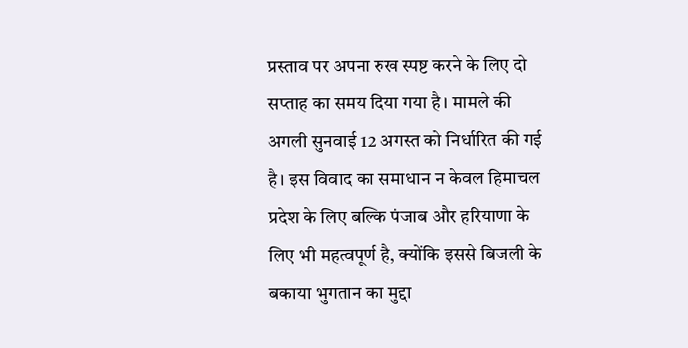प्रस्ताव पर अपना रुख स्पष्ट करने के लिए दो सप्ताह का समय दिया गया है। मामले की अगली सुनवाई 12 अगस्त को निर्धारित की गई है। इस विवाद का समाधान न केवल हिमाचल प्रदेश के लिए बल्कि पंजाब और हरियाणा के लिए भी महत्वपूर्ण है, क्योंकि इससे बिजली के बकाया भुगतान का मुद्दा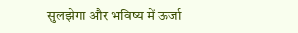सुलझेगा और भविष्य में ऊर्जा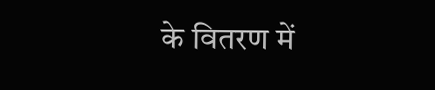के वितरण में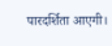पारदर्शिता आएगी।